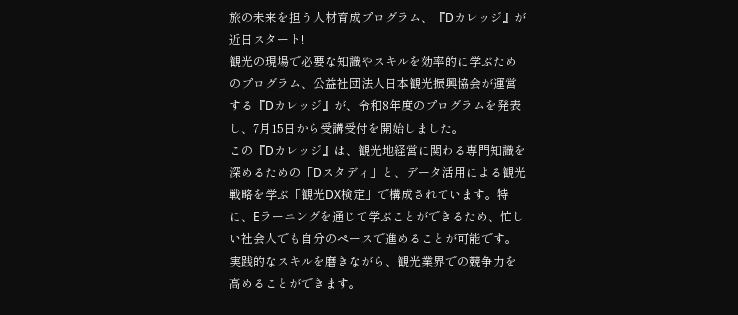旅の未来を担う人材育成プログラム、『Dカレッジ』が近日スタート!
観光の現場で必要な知識やスキルを効率的に学ぶためのプログラム、公益社団法人日本観光振興協会が運営する『Dカレッジ』が、令和8年度のプログラムを発表し、7月15日から受講受付を開始しました。
この『Dカレッジ』は、観光地経営に関わる専門知識を深めるための「Dスタディ」と、データ活用による観光戦略を学ぶ「観光DX検定」で構成されています。特に、Eラーニングを通じて学ぶことができるため、忙しい社会人でも自分のペースで進めることが可能です。実践的なスキルを磨きながら、観光業界での競争力を高めることができます。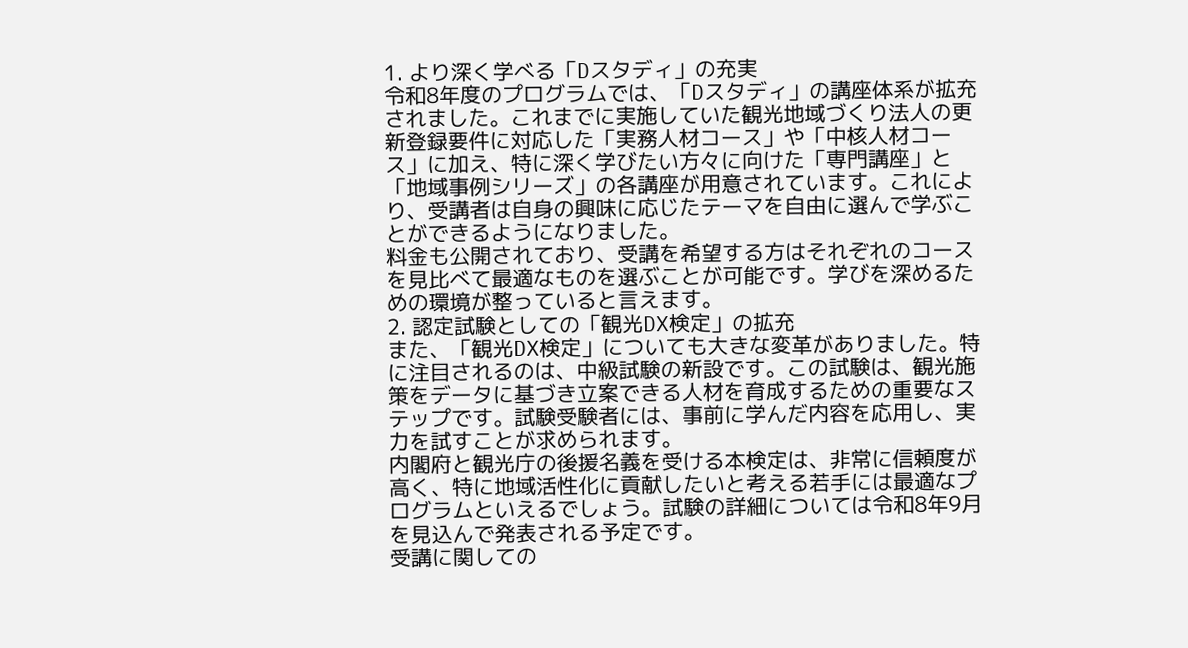1. より深く学べる「Dスタディ」の充実
令和8年度のプログラムでは、「Dスタディ」の講座体系が拡充されました。これまでに実施していた観光地域づくり法人の更新登録要件に対応した「実務人材コース」や「中核人材コース」に加え、特に深く学びたい方々に向けた「専門講座」と「地域事例シリーズ」の各講座が用意されています。これにより、受講者は自身の興味に応じたテーマを自由に選んで学ぶことができるようになりました。
料金も公開されており、受講を希望する方はそれぞれのコースを見比べて最適なものを選ぶことが可能です。学びを深めるための環境が整っていると言えます。
2. 認定試験としての「観光DX検定」の拡充
また、「観光DX検定」についても大きな変革がありました。特に注目されるのは、中級試験の新設です。この試験は、観光施策をデータに基づき立案できる人材を育成するための重要なステップです。試験受験者には、事前に学んだ内容を応用し、実力を試すことが求められます。
内閣府と観光庁の後援名義を受ける本検定は、非常に信頼度が高く、特に地域活性化に貢献したいと考える若手には最適なプログラムといえるでしょう。試験の詳細については令和8年9月を見込んで発表される予定です。
受講に関しての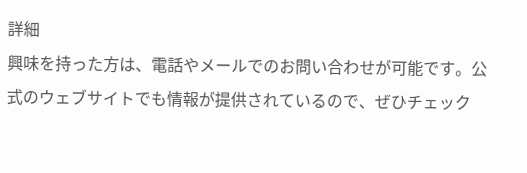詳細
興味を持った方は、電話やメールでのお問い合わせが可能です。公式のウェブサイトでも情報が提供されているので、ぜひチェック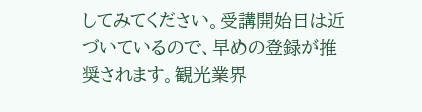してみてください。受講開始日は近づいているので、早めの登録が推奨されます。観光業界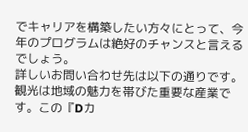でキャリアを構築したい方々にとって、今年のプログラムは絶好のチャンスと言えるでしょう。
詳しいお問い合わせ先は以下の通りです。
観光は地域の魅力を帯びた重要な産業です。この『Dカ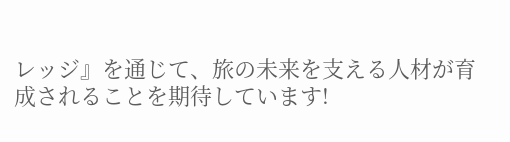レッジ』を通じて、旅の未来を支える人材が育成されることを期待しています!